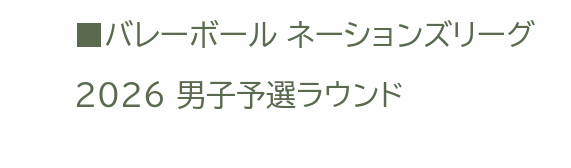■バレーボール ネーションズリーグ2026 男子予選ラウンド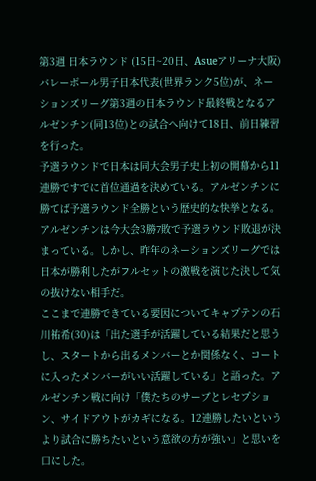第3週 日本ラウンド (15日~20日、Asueアリーナ大阪)
バレーボール男子日本代表(世界ランク5位)が、ネーションズリーグ第3週の日本ラウンド最終戦となるアルゼンチン(同13位)との試合へ向けて18日、前日練習を行った。
予選ラウンドで日本は同大会男子史上初の開幕から11連勝ですでに首位通過を決めている。アルゼンチンに勝てば予選ラウンド全勝という歴史的な快挙となる。
アルゼンチンは今大会3勝7敗で予選ラウンド敗退が決まっている。しかし、昨年のネーションズリーグでは日本が勝利したがフルセットの激戦を演じた決して気の抜けない相手だ。
ここまで連勝できている要因についてキャプテンの石川祐希(30)は「出た選手が活躍している結果だと思うし、スタートから出るメンバーとか関係なく、コートに入ったメンバーがいい活躍している」と語った。アルゼンチン戦に向け「僕たちのサーブとレセプション、サイドアウトがカギになる。12連勝したいというより試合に勝ちたいという意欲の方が強い」と思いを口にした。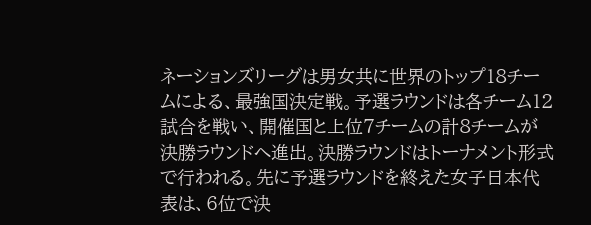ネーションズリーグは男女共に世界のトップ18チームによる、最強国決定戦。予選ラウンドは各チーム12試合を戦い、開催国と上位7チームの計8チームが決勝ラウンドへ進出。決勝ラウンドはトーナメント形式で行われる。先に予選ラウンドを終えた女子日本代表は、6位で決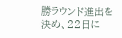勝ラウンド進出を決め、22日に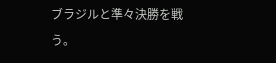ブラジルと準々決勝を戦う。